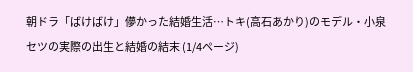朝ドラ「ばけばけ」儚かった結婚生活…トキ(高石あかり)のモデル・小泉セツの実際の出生と結婚の結末 (1/4ページ)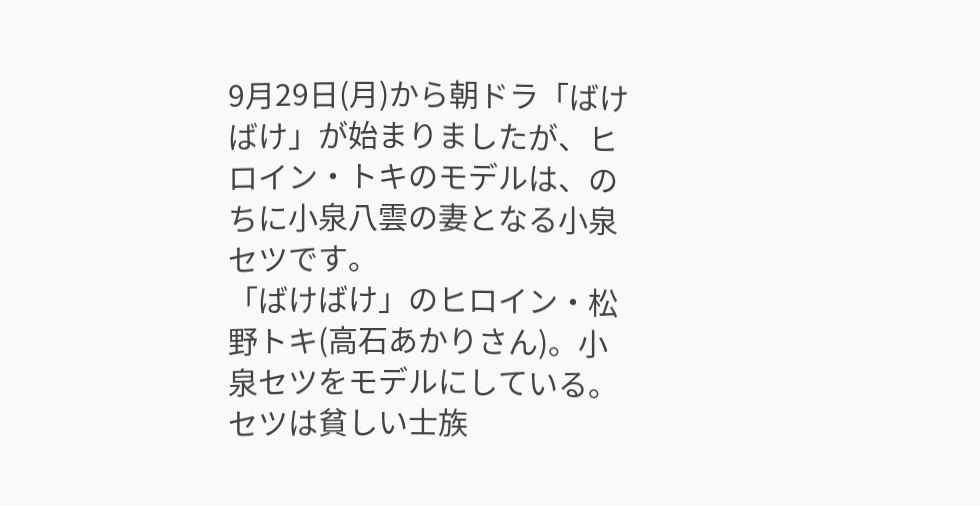9月29日(月)から朝ドラ「ばけばけ」が始まりましたが、ヒロイン・トキのモデルは、のちに小泉八雲の妻となる小泉セツです。
「ばけばけ」のヒロイン・松野トキ(高石あかりさん)。小泉セツをモデルにしている。
セツは貧しい士族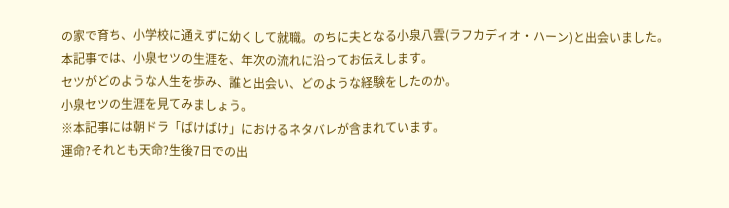の家で育ち、小学校に通えずに幼くして就職。のちに夫となる小泉八雲(ラフカディオ・ハーン)と出会いました。
本記事では、小泉セツの生涯を、年次の流れに沿ってお伝えします。
セツがどのような人生を歩み、誰と出会い、どのような経験をしたのか。
小泉セツの生涯を見てみましょう。
※本記事には朝ドラ「ばけばけ」におけるネタバレが含まれています。
運命?それとも天命?生後7日での出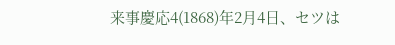来事慶応4(1868)年2月4日、セツは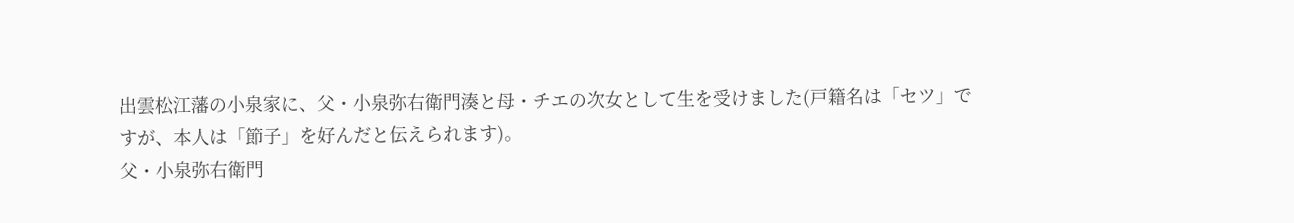出雲松江藩の小泉家に、父・小泉弥右衛門湊と母・チエの次女として生を受けました(戸籍名は「セツ」ですが、本人は「節子」を好んだと伝えられます)。
父・小泉弥右衛門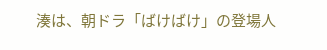湊は、朝ドラ「ばけばけ」の登場人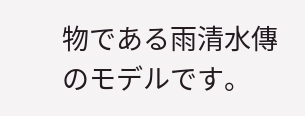物である雨清水傳のモデルです。